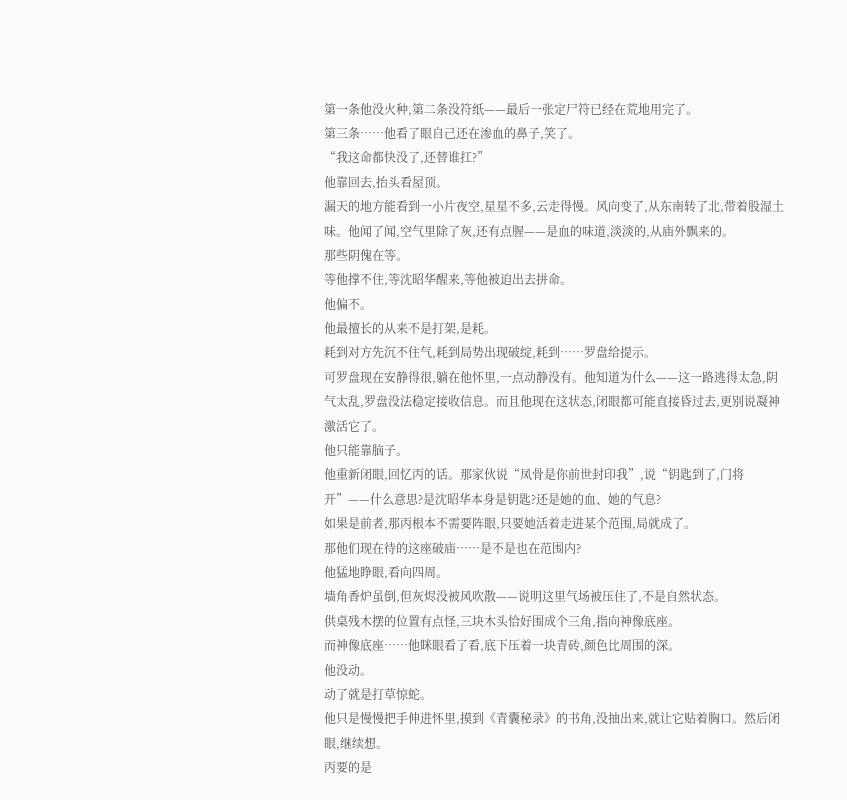第一条他没火种,第二条没符纸——最后一张定尸符已经在荒地用完了。
第三条……他看了眼自己还在渗血的鼻子,笑了。
“我这命都快没了,还替谁扛?”
他靠回去,抬头看屋顶。
漏天的地方能看到一小片夜空,星星不多,云走得慢。风向变了,从东南转了北,带着股湿土味。他闻了闻,空气里除了灰,还有点腥——是血的味道,淡淡的,从庙外飘来的。
那些阴傀在等。
等他撑不住,等沈昭华醒来,等他被迫出去拼命。
他偏不。
他最擅长的从来不是打架,是耗。
耗到对方先沉不住气,耗到局势出现破绽,耗到……罗盘给提示。
可罗盘现在安静得很,躺在他怀里,一点动静没有。他知道为什么——这一路逃得太急,阴气太乱,罗盘没法稳定接收信息。而且他现在这状态,闭眼都可能直接昏过去,更别说凝神激活它了。
他只能靠脑子。
他重新闭眼,回忆丙的话。那家伙说“凤骨是你前世封印我”,说“钥匙到了,门将开”——什么意思?是沈昭华本身是钥匙?还是她的血、她的气息?
如果是前者,那丙根本不需要阵眼,只要她活着走进某个范围,局就成了。
那他们现在待的这座破庙……是不是也在范围内?
他猛地睁眼,看向四周。
墙角香炉虽倒,但灰烬没被风吹散——说明这里气场被压住了,不是自然状态。
供桌残木摆的位置有点怪,三块木头恰好围成个三角,指向神像底座。
而神像底座……他眯眼看了看,底下压着一块青砖,颜色比周围的深。
他没动。
动了就是打草惊蛇。
他只是慢慢把手伸进怀里,摸到《青囊秘录》的书角,没抽出来,就让它贴着胸口。然后闭眼,继续想。
丙要的是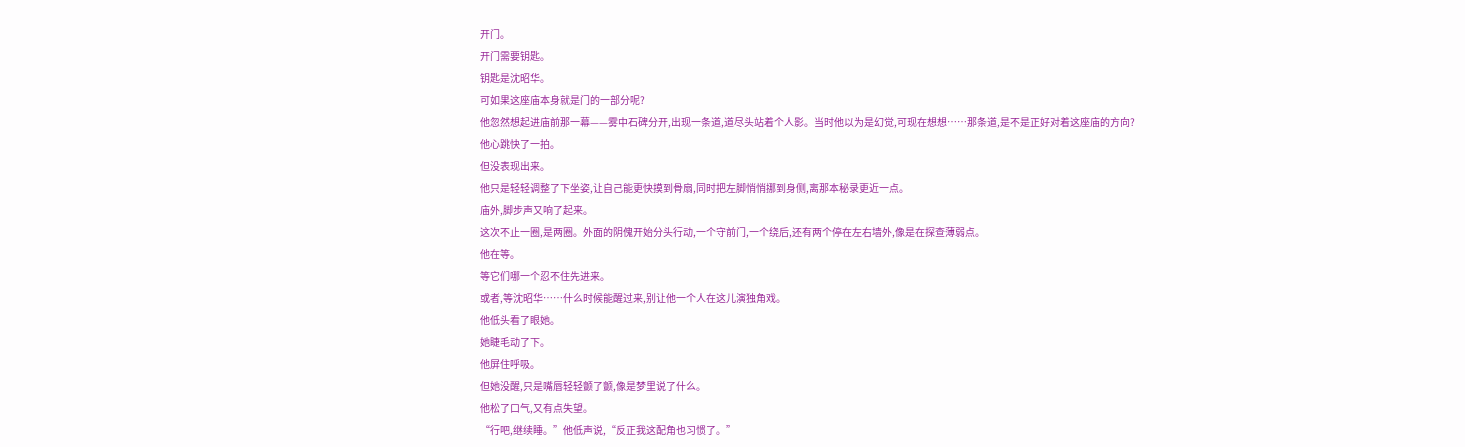开门。
开门需要钥匙。
钥匙是沈昭华。
可如果这座庙本身就是门的一部分呢?
他忽然想起进庙前那一幕——雾中石碑分开,出现一条道,道尽头站着个人影。当时他以为是幻觉,可现在想想……那条道,是不是正好对着这座庙的方向?
他心跳快了一拍。
但没表现出来。
他只是轻轻调整了下坐姿,让自己能更快摸到骨扇,同时把左脚悄悄挪到身侧,离那本秘录更近一点。
庙外,脚步声又响了起来。
这次不止一圈,是两圈。外面的阴傀开始分头行动,一个守前门,一个绕后,还有两个停在左右墙外,像是在探查薄弱点。
他在等。
等它们哪一个忍不住先进来。
或者,等沈昭华……什么时候能醒过来,别让他一个人在这儿演独角戏。
他低头看了眼她。
她睫毛动了下。
他屏住呼吸。
但她没醒,只是嘴唇轻轻颤了颤,像是梦里说了什么。
他松了口气,又有点失望。
“行吧,继续睡。”他低声说,“反正我这配角也习惯了。”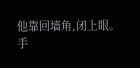他靠回墙角,闭上眼。
手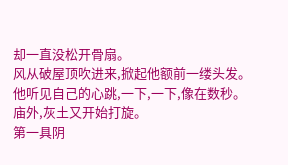却一直没松开骨扇。
风从破屋顶吹进来,掀起他额前一缕头发。
他听见自己的心跳,一下,一下,像在数秒。
庙外,灰土又开始打旋。
第一具阴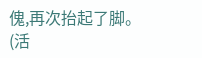傀,再次抬起了脚。
(活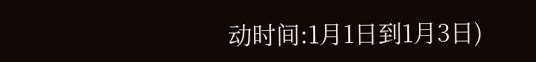动时间:1月1日到1月3日)